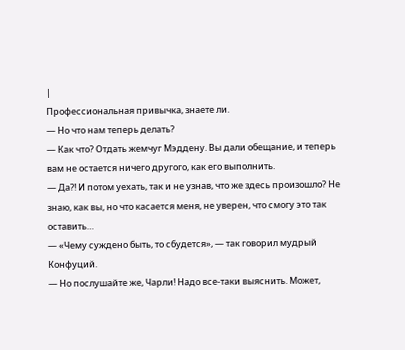|
Профессиональная привычка, знаете ли.
— Но что нам теперь делать?
— Как что? Отдать жемчуг Мэддену. Вы дали обещание, и теперь вам не остается ничего другого, как его выполнить.
— Да?! И потом уехать, так и не узнав, что же здесь произошло? Не знаю, как вы, но что касается меня, не уверен, что смогу это так оставить…
— «Чему суждено быть, то сбудется», — так говорил мудрый Конфуций.
— Но послушайте же, Чарли! Надо все-таки выяснить. Может,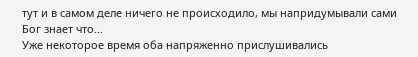тут и в самом деле ничего не происходило, мы напридумывали сами Бог знает что…
Уже некоторое время оба напряженно прислушивались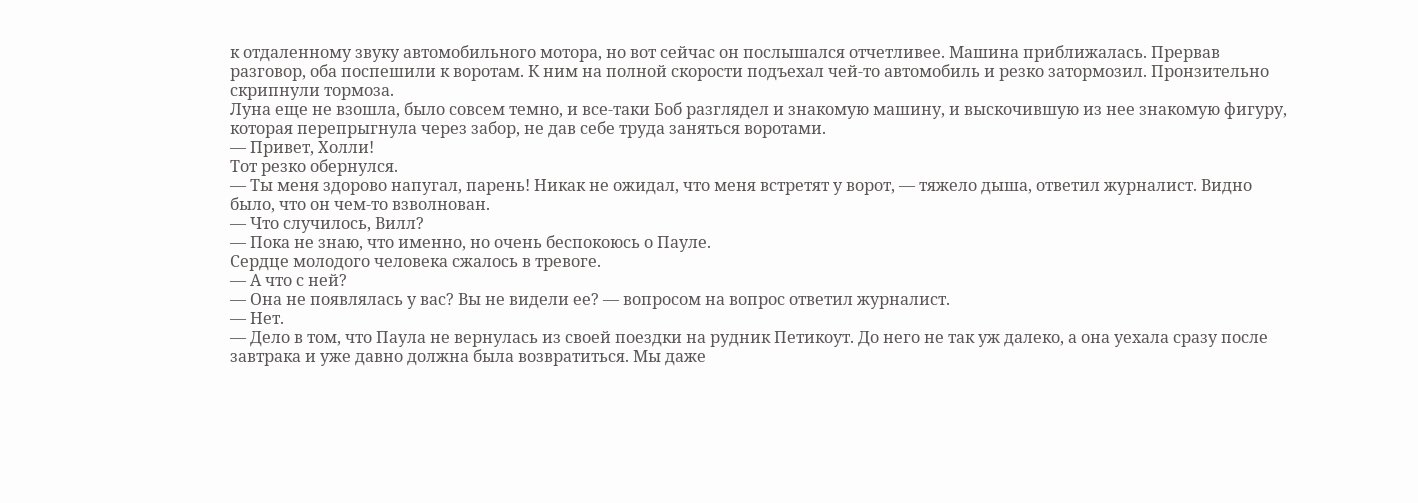к отдаленному звуку автомобильного мотора, но вот сейчас он послышался отчетливее. Машина приближалась. Прервав разговор, оба поспешили к воротам. К ним на полной скорости подъехал чей-то автомобиль и резко затормозил. Пронзительно скрипнули тормоза.
Луна еще не взошла, было совсем темно, и все-таки Боб разглядел и знакомую машину, и выскочившую из нее знакомую фигуру, которая перепрыгнула через забор, не дав себе труда заняться воротами.
— Привет, Холли!
Тот резко обернулся.
— Ты меня здорово напугал, парень! Никак не ожидал, что меня встретят у ворот, — тяжело дыша, ответил журналист. Видно было, что он чем-то взволнован.
— Что случилось, Вилл?
— Пока не знаю, что именно, но очень беспокоюсь о Пауле.
Сердце молодого человека сжалось в тревоге.
— А что с ней?
— Она не появлялась у вас? Вы не видели ее? — вопросом на вопрос ответил журналист.
— Нет.
— Дело в том, что Паула не вернулась из своей поездки на рудник Петикоут. До него не так уж далеко, а она уехала сразу после завтрака и уже давно должна была возвратиться. Мы даже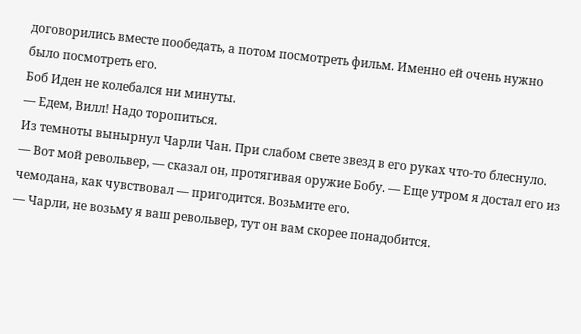договорились вместе пообедать, а потом посмотреть фильм. Именно ей очень нужно было посмотреть его.
Боб Иден не колебался ни минуты.
— Едем, Вилл! Надо торопиться.
Из темноты вынырнул Чарли Чан. При слабом свете звезд в его руках что-то блеснуло.
— Вот мой револьвер, — сказал он, протягивая оружие Бобу. — Еще утром я достал его из чемодана, как чувствовал — пригодится. Возьмите его.
— Чарли, не возьму я ваш револьвер, тут он вам скорее понадобится.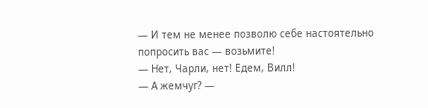— И тем не менее позволю себе настоятельно попросить вас — возьмите!
— Нет, Чарли, нет! Едем, Вилл!
— А жемчуг? —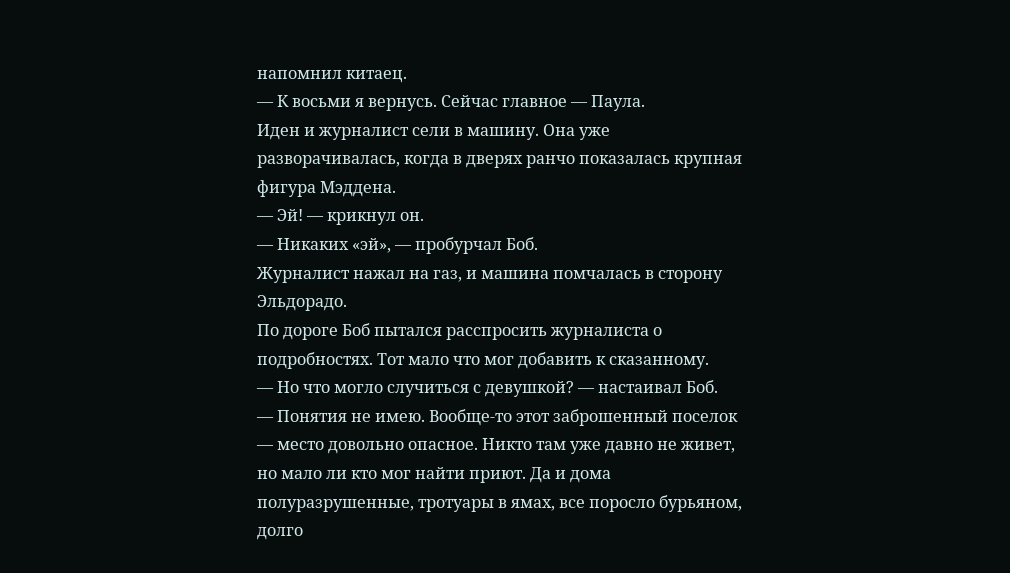напомнил китаец.
— К восьми я вернусь. Сейчас главное — Паула.
Иден и журналист сели в машину. Она уже разворачивалась, когда в дверях ранчо показалась крупная фигура Мэддена.
— Эй! — крикнул он.
— Никаких «эй», — пробурчал Боб.
Журналист нажал на газ, и машина помчалась в сторону Эльдорадо.
По дороге Боб пытался расспросить журналиста о подробностях. Тот мало что мог добавить к сказанному.
— Но что могло случиться с девушкой? — настаивал Боб.
— Понятия не имею. Вообще-то этот заброшенный поселок — место довольно опасное. Никто там уже давно не живет, но мало ли кто мог найти приют. Да и дома полуразрушенные, тротуары в ямах, все поросло бурьяном, долго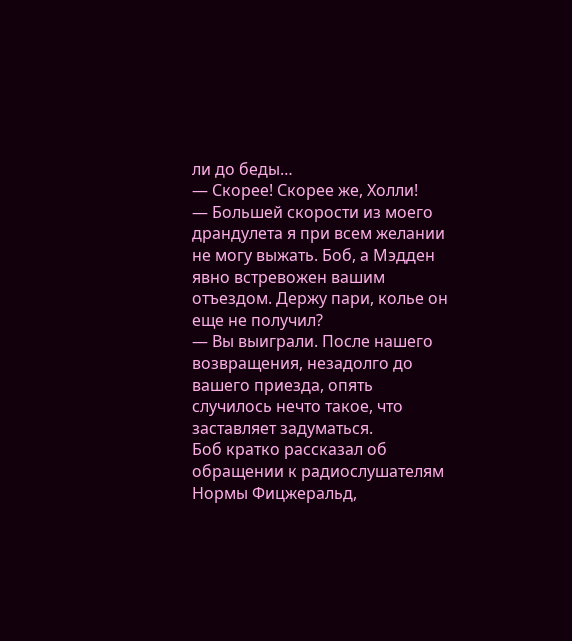ли до беды…
— Скорее! Скорее же, Холли!
— Большей скорости из моего драндулета я при всем желании не могу выжать. Боб, а Мэдден явно встревожен вашим отъездом. Держу пари, колье он еще не получил?
— Вы выиграли. После нашего возвращения, незадолго до вашего приезда, опять случилось нечто такое, что заставляет задуматься.
Боб кратко рассказал об обращении к радиослушателям Нормы Фицжеральд,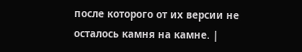после которого от их версии не осталось камня на камне. |